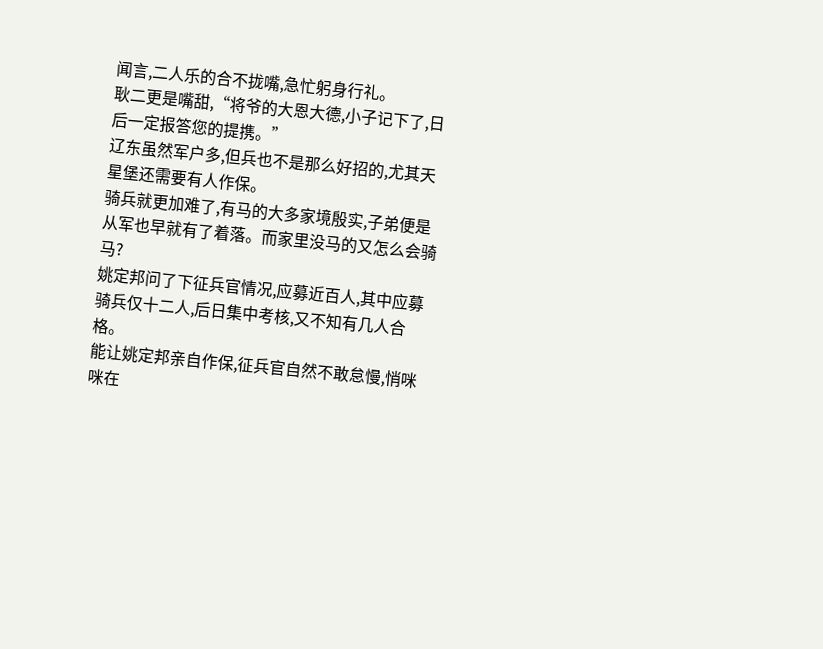闻言,二人乐的合不拢嘴,急忙躬身行礼。
耿二更是嘴甜,“将爷的大恩大德,小子记下了,日后一定报答您的提携。”
辽东虽然军户多,但兵也不是那么好招的,尤其天星堡还需要有人作保。
骑兵就更加难了,有马的大多家境殷实,子弟便是从军也早就有了着落。而家里没马的又怎么会骑马?
姚定邦问了下征兵官情况,应募近百人,其中应募骑兵仅十二人,后日集中考核,又不知有几人合格。
能让姚定邦亲自作保,征兵官自然不敢怠慢,悄咪咪在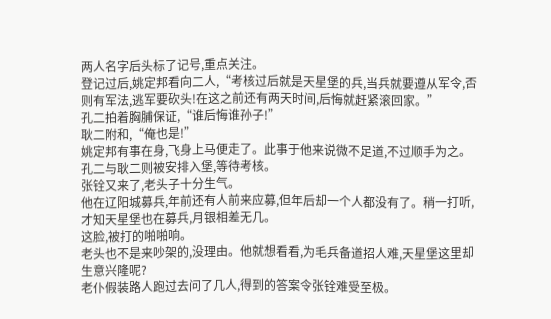两人名字后头标了记号,重点关注。
登记过后,姚定邦看向二人,“考核过后就是天星堡的兵,当兵就要遵从军令,否则有军法,逃军要砍头!在这之前还有两天时间,后悔就赶紧滚回家。”
孔二拍着胸脯保证,“谁后悔谁孙子!”
耿二附和,“俺也是!”
姚定邦有事在身,飞身上马便走了。此事于他来说微不足道,不过顺手为之。
孔二与耿二则被安排入堡,等待考核。
张铨又来了,老头子十分生气。
他在辽阳城募兵,年前还有人前来应募,但年后却一个人都没有了。稍一打听,才知天星堡也在募兵,月银相差无几。
这脸,被打的啪啪响。
老头也不是来吵架的,没理由。他就想看看,为毛兵备道招人难,天星堡这里却生意兴隆呢?
老仆假装路人跑过去问了几人,得到的答案令张铨难受至极。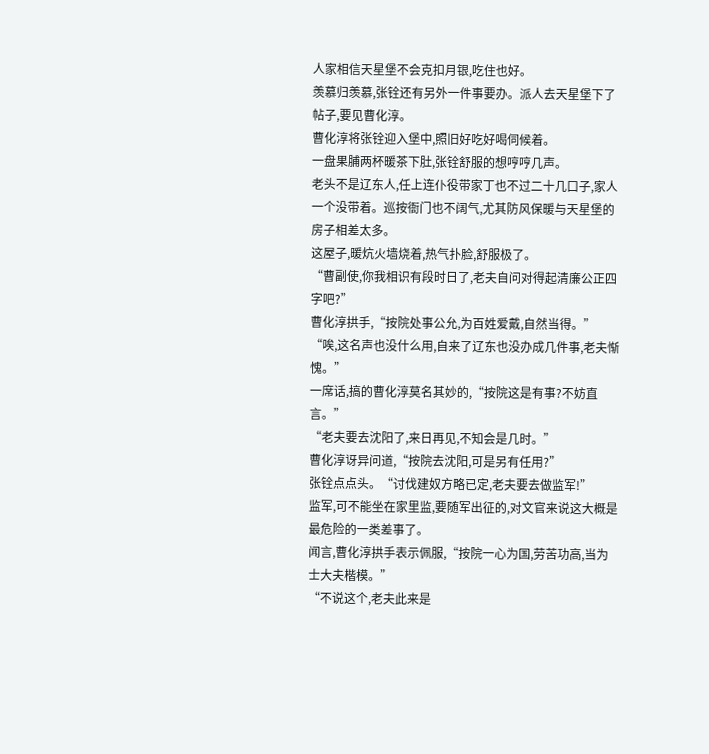人家相信天星堡不会克扣月银,吃住也好。
羡慕归羡慕,张铨还有另外一件事要办。派人去天星堡下了帖子,要见曹化淳。
曹化淳将张铨迎入堡中,照旧好吃好喝伺候着。
一盘果脯两杯暖茶下肚,张铨舒服的想哼哼几声。
老头不是辽东人,任上连仆役带家丁也不过二十几口子,家人一个没带着。巡按衙门也不阔气,尤其防风保暖与天星堡的房子相差太多。
这屋子,暖炕火墙烧着,热气扑脸,舒服极了。
“曹副使,你我相识有段时日了,老夫自问对得起清廉公正四字吧?”
曹化淳拱手,“按院处事公允,为百姓爱戴,自然当得。”
“唉,这名声也没什么用,自来了辽东也没办成几件事,老夫惭愧。”
一席话,搞的曹化淳莫名其妙的,“按院这是有事?不妨直言。”
“老夫要去沈阳了,来日再见,不知会是几时。”
曹化淳讶异问道,“按院去沈阳,可是另有任用?”
张铨点点头。“讨伐建奴方略已定,老夫要去做监军!”
监军,可不能坐在家里监,要随军出征的,对文官来说这大概是最危险的一类差事了。
闻言,曹化淳拱手表示佩服,“按院一心为国,劳苦功高,当为士大夫楷模。”
“不说这个,老夫此来是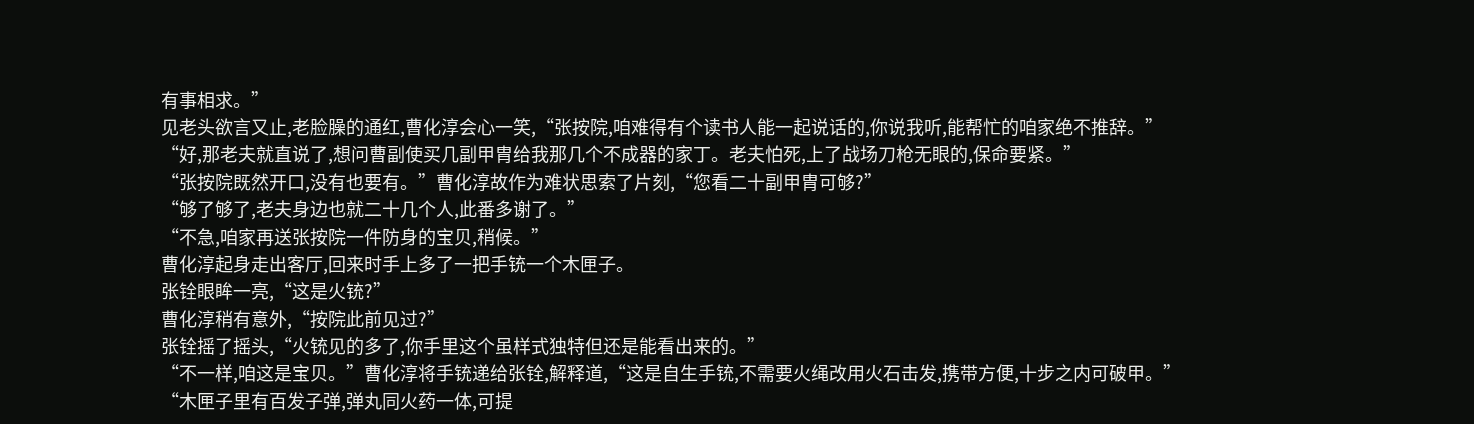有事相求。”
见老头欲言又止,老脸臊的通红,曹化淳会心一笑,“张按院,咱难得有个读书人能一起说话的,你说我听,能帮忙的咱家绝不推辞。”
“好,那老夫就直说了,想问曹副使买几副甲胄给我那几个不成器的家丁。老夫怕死,上了战场刀枪无眼的,保命要紧。”
“张按院既然开口,没有也要有。”曹化淳故作为难状思索了片刻,“您看二十副甲胄可够?”
“够了够了,老夫身边也就二十几个人,此番多谢了。”
“不急,咱家再送张按院一件防身的宝贝,稍候。”
曹化淳起身走出客厅,回来时手上多了一把手铳一个木匣子。
张铨眼眸一亮,“这是火铳?”
曹化淳稍有意外,“按院此前见过?”
张铨摇了摇头,“火铳见的多了,你手里这个虽样式独特但还是能看出来的。”
“不一样,咱这是宝贝。”曹化淳将手铳递给张铨,解释道,“这是自生手铳,不需要火绳改用火石击发,携带方便,十步之内可破甲。”
“木匣子里有百发子弹,弹丸同火药一体,可提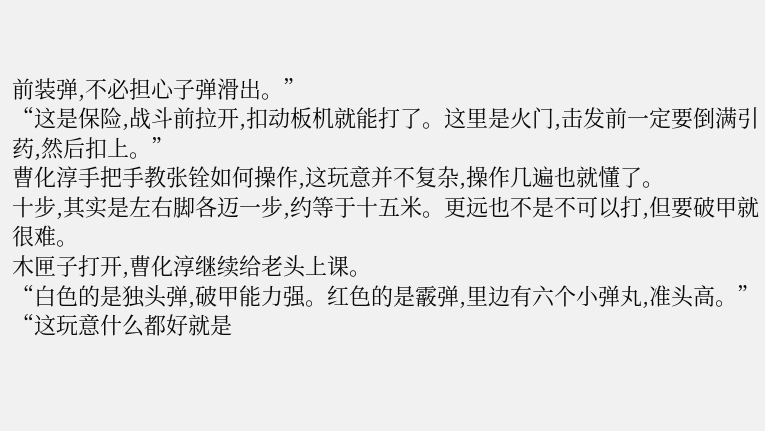前装弹,不必担心子弹滑出。”
“这是保险,战斗前拉开,扣动板机就能打了。这里是火门,击发前一定要倒满引药,然后扣上。”
曹化淳手把手教张铨如何操作,这玩意并不复杂,操作几遍也就懂了。
十步,其实是左右脚各迈一步,约等于十五米。更远也不是不可以打,但要破甲就很难。
木匣子打开,曹化淳继续给老头上课。
“白色的是独头弹,破甲能力强。红色的是霰弹,里边有六个小弹丸,准头高。”
“这玩意什么都好就是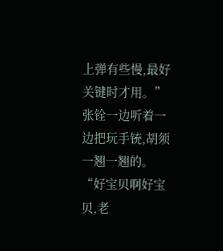上弹有些慢,最好关键时才用。”
张铨一边听着一边把玩手铳,胡须一翘一翘的。
“好宝贝啊好宝贝,老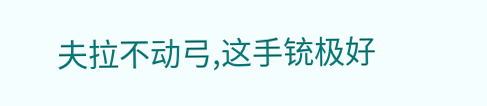夫拉不动弓,这手铳极好